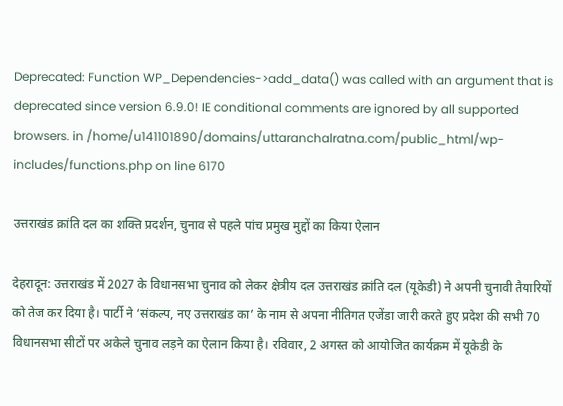Deprecated: Function WP_Dependencies->add_data() was called with an argument that is deprecated since version 6.9.0! IE conditional comments are ignored by all supported browsers. in /home/u141101890/domains/uttaranchalratna.com/public_html/wp-includes/functions.php on line 6170

उत्तराखंड क्रांति दल का शक्ति प्रदर्शन, चुनाव से पहले पांच प्रमुख मुद्दों का किया ऐलान

देहरादून: उत्तराखंड में 2027 के विधानसभा चुनाव को लेकर क्षेत्रीय दल उत्तराखंड क्रांति दल (यूकेडी) ने अपनी चुनावी तैयारियों को तेज कर दिया है। पार्टी ने ‘संकल्प, नए उत्तराखंड का’ के नाम से अपना नीतिगत एजेंडा जारी करते हुए प्रदेश की सभी 70 विधानसभा सीटों पर अकेले चुनाव लड़ने का ऐलान किया है। रविवार, 2 अगस्त को आयोजित कार्यक्रम में यूकेडी के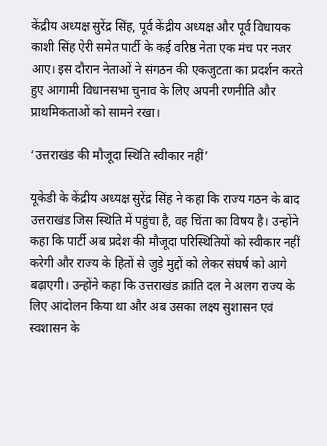केंद्रीय अध्यक्ष सुरेंद्र सिंह, पूर्व केंद्रीय अध्यक्ष और पूर्व विधायक काशी सिंह ऐरी समेत पार्टी के कई वरिष्ठ नेता एक मंच पर नजर आए। इस दौरान नेताओं ने संगठन की एकजुटता का प्रदर्शन करते हुए आगामी विधानसभा चुनाव के लिए अपनी रणनीति और प्राथमिकताओं को सामने रखा।

‘उत्तराखंड की मौजूदा स्थिति स्वीकार नहीं’

यूकेडी के केंद्रीय अध्यक्ष सुरेंद्र सिंह ने कहा कि राज्य गठन के बाद उत्तराखंड जिस स्थिति में पहुंचा है, वह चिंता का विषय है। उन्होंने कहा कि पार्टी अब प्रदेश की मौजूदा परिस्थितियों को स्वीकार नहीं करेगी और राज्य के हितों से जुड़े मुद्दों को लेकर संघर्ष को आगे बढ़ाएगी। उन्होंने कहा कि उत्तराखंड क्रांति दल ने अलग राज्य के लिए आंदोलन किया था और अब उसका लक्ष्य सुशासन एवं स्वशासन के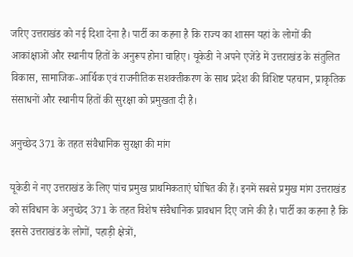जरिए उत्तराखंड को नई दिशा देना है। पार्टी का कहना है कि राज्य का शासन यहां के लोगों की आकांक्षाओं और स्थानीय हितों के अनुरूप होना चाहिए। यूकेडी ने अपने एजेंडे में उत्तराखंड के संतुलित विकास, सामाजिक-आर्थिक एवं राजनीतिक सशक्तीकरण के साथ प्रदेश की विशिष्ट पहचान, प्राकृतिक संसाधनों और स्थानीय हितों की सुरक्षा को प्रमुखता दी है।

अनुच्छेद 371 के तहत संवैधानिक सुरक्षा की मांग

यूकेडी ने नए उत्तराखंड के लिए पांच प्रमुख प्राथमिकताएं घोषित की हैं। इनमें सबसे प्रमुख मांग उत्तराखंड को संविधान के अनुच्छेद 371 के तहत विशेष संवैधानिक प्रावधान दिए जाने की है। पार्टी का कहना है कि इससे उत्तराखंड के लोगों, पहाड़ी क्षेत्रों,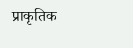प्राकृतिक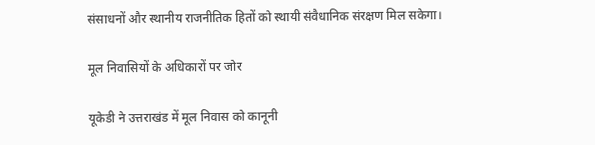संसाधनों और स्थानीय राजनीतिक हितों को स्थायी संवैधानिक संरक्षण मिल सकेगा।

मूल निवासियों के अधिकारों पर जोर

यूकेडी ने उत्तराखंड में मूल निवास को कानूनी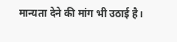मान्यता देने की मांग भी उठाई है।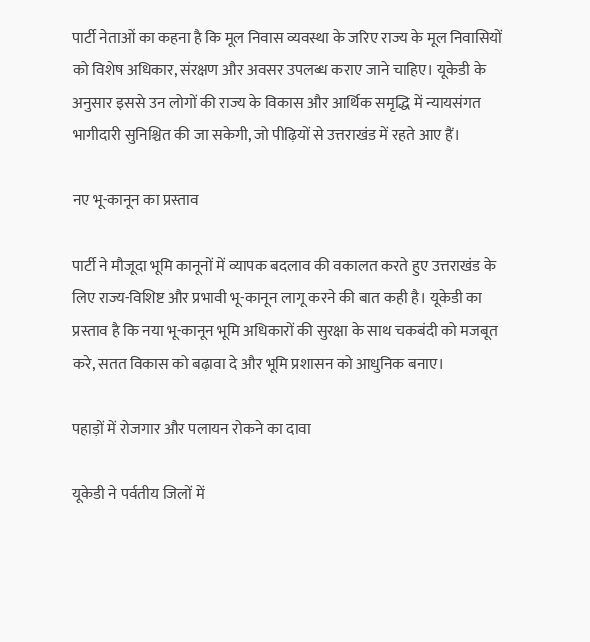पार्टी नेताओं का कहना है कि मूल निवास व्यवस्था के जरिए राज्य के मूल निवासियों को विशेष अधिकार, संरक्षण और अवसर उपलब्ध कराए जाने चाहिए। यूकेडी के अनुसार इससे उन लोगों की राज्य के विकास और आर्थिक समृद्धि में न्यायसंगत भागीदारी सुनिश्चित की जा सकेगी, जो पीढ़ियों से उत्तराखंड में रहते आए हैं।

नए भू-कानून का प्रस्ताव

पार्टी ने मौजूदा भूमि कानूनों में व्यापक बदलाव की वकालत करते हुए उत्तराखंड के लिए राज्य-विशिष्ट और प्रभावी भू-कानून लागू करने की बात कही है। यूकेडी का प्रस्ताव है कि नया भू-कानून भूमि अधिकारों की सुरक्षा के साथ चकबंदी को मजबूत करे, सतत विकास को बढ़ावा दे और भूमि प्रशासन को आधुनिक बनाए।

पहाड़ों में रोजगार और पलायन रोकने का दावा

यूकेडी ने पर्वतीय जिलों में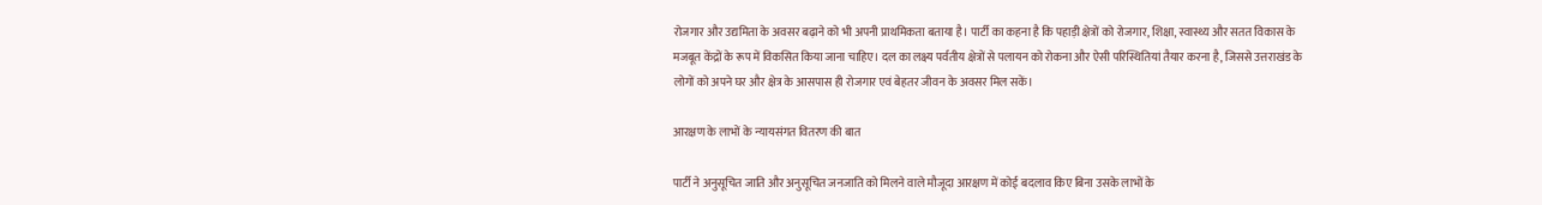रोजगार और उद्यमिता के अवसर बढ़ाने को भी अपनी प्राथमिकता बताया है। पार्टी का कहना है कि पहाड़ी क्षेत्रों को रोजगार, शिक्षा, स्वास्थ्य और सतत विकास के मजबूत केंद्रों के रूप में विकसित किया जाना चाहिए। दल का लक्ष्य पर्वतीय क्षेत्रों से पलायन को रोकना और ऐसी परिस्थितियां तैयार करना है, जिससे उत्तराखंड के लोगों को अपने घर और क्षेत्र के आसपास ही रोजगार एवं बेहतर जीवन के अवसर मिल सकें।

आरक्षण के लाभों के न्यायसंगत वितरण की बात

पार्टी ने अनुसूचित जाति और अनुसूचित जनजाति को मिलने वाले मौजूदा आरक्षण में कोई बदलाव किए बिना उसके लाभों के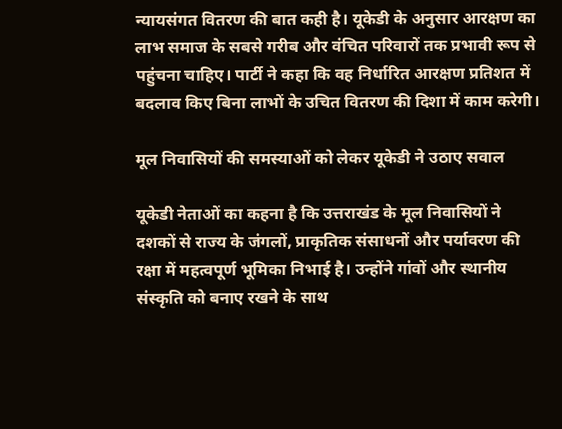न्यायसंगत वितरण की बात कही है। यूकेडी के अनुसार आरक्षण का लाभ समाज के सबसे गरीब और वंचित परिवारों तक प्रभावी रूप से पहुंचना चाहिए। पार्टी ने कहा कि वह निर्धारित आरक्षण प्रतिशत में बदलाव किए बिना लाभों के उचित वितरण की दिशा में काम करेगी।

मूल निवासियों की समस्याओं को लेकर यूकेडी ने उठाए सवाल

यूकेडी नेताओं का कहना है कि उत्तराखंड के मूल निवासियों ने दशकों से राज्य के जंगलों, प्राकृतिक संसाधनों और पर्यावरण की रक्षा में महत्वपूर्ण भूमिका निभाई है। उन्होंने गांवों और स्थानीय संस्कृति को बनाए रखने के साथ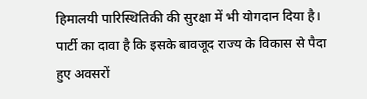हिमालयी पारिस्थितिकी की सुरक्षा में भी योगदान दिया है। पार्टी का दावा है कि इसके बावजूद राज्य के विकास से पैदा हुए अवसरों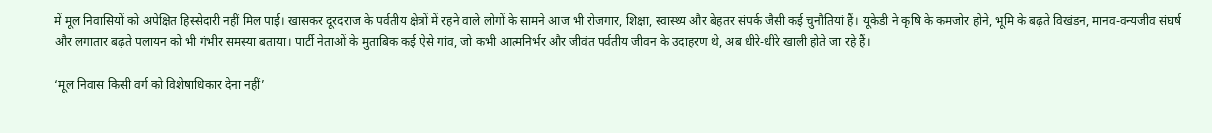में मूल निवासियों को अपेक्षित हिस्सेदारी नहीं मिल पाई। खासकर दूरदराज के पर्वतीय क्षेत्रों में रहने वाले लोगों के सामने आज भी रोजगार, शिक्षा, स्वास्थ्य और बेहतर संपर्क जैसी कई चुनौतियां हैं। यूकेडी ने कृषि के कमजोर होने, भूमि के बढ़ते विखंडन, मानव-वन्यजीव संघर्ष और लगातार बढ़ते पलायन को भी गंभीर समस्या बताया। पार्टी नेताओं के मुताबिक कई ऐसे गांव, जो कभी आत्मनिर्भर और जीवंत पर्वतीय जीवन के उदाहरण थे, अब धीरे-धीरे खाली होते जा रहे हैं।

‘मूल निवास किसी वर्ग को विशेषाधिकार देना नहीं’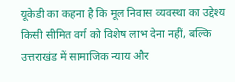यूकेडी का कहना है कि मूल निवास व्यवस्था का उद्देश्य किसी सीमित वर्ग को विशेष लाभ देना नहीं, बल्कि उत्तराखंड में सामाजिक न्याय और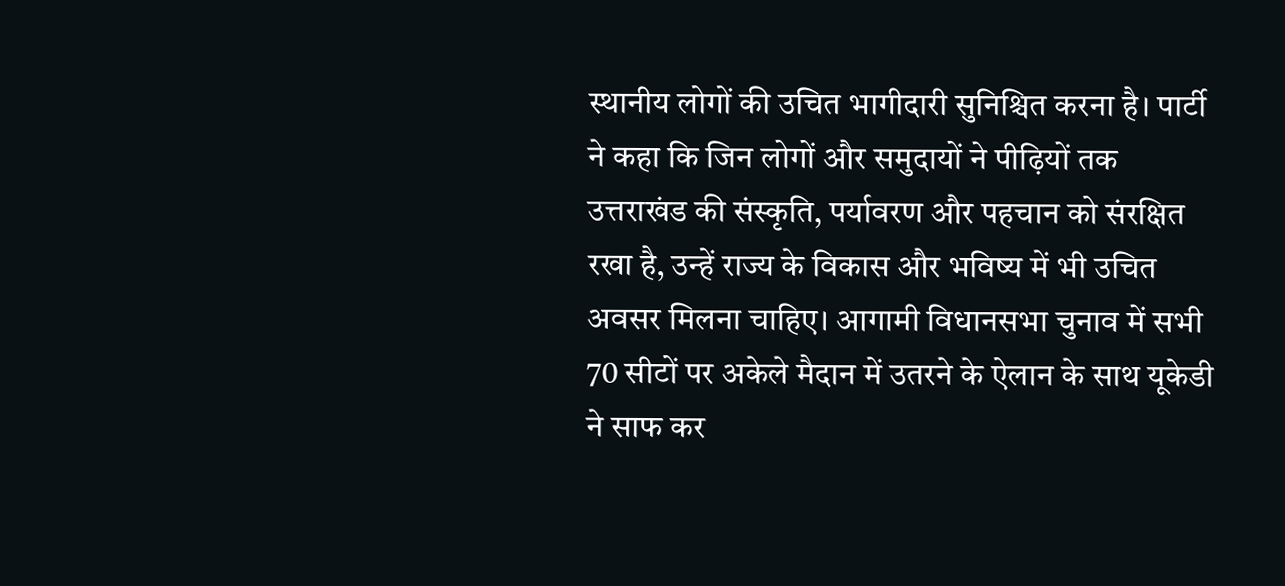स्थानीय लोगों की उचित भागीदारी सुनिश्चित करना है। पार्टी ने कहा कि जिन लोगों और समुदायों ने पीढ़ियों तक उत्तराखंड की संस्कृति, पर्यावरण और पहचान को संरक्षित रखा है, उन्हें राज्य के विकास और भविष्य में भी उचित अवसर मिलना चाहिए। आगामी विधानसभा चुनाव में सभी 70 सीटों पर अकेले मैदान में उतरने के ऐलान के साथ यूकेडी ने साफ कर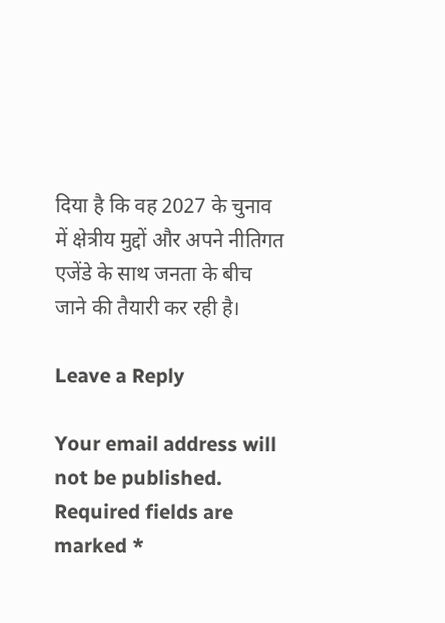दिया है कि वह 2027 के चुनाव में क्षेत्रीय मुद्दों और अपने नीतिगत एजेंडे के साथ जनता के बीच जाने की तैयारी कर रही है।

Leave a Reply

Your email address will not be published. Required fields are marked *